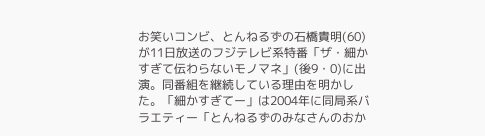お笑いコンビ、とんねるずの石橋貴明(60)が11日放送のフジテレビ系特番「ザ・細かすぎて伝わらないモノマネ」(後9・0)に出演。同番組を継続している理由を明かした。「細かすぎてー」は2004年に同局系バラエティー「とんねるずのみなさんのおか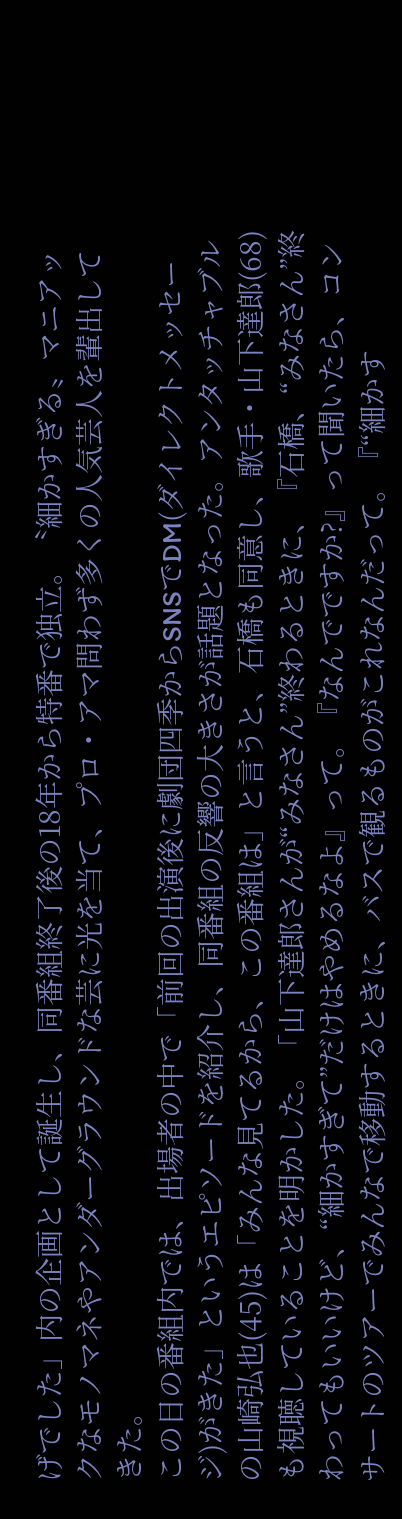げでした」内の企画として誕生し、同番組終了後の18年から特番で独立。〝細かすぎる〟マニアックなモノマネやアンダーグラウンドな芸に光を当て、プロ・アマ問わず多くの人気芸人を輩出してきた。
この日の番組内では、出場者の中で「前回の出演後に劇団四季からSNSでDM(ダイレクトメッセージ)がきた」というエピソードを紹介し、同番組の反響の大きさが話題となった。アンタッチャブルの山崎弘也(45)は「みんな見てるから、この番組は」と言うと、石橋も同意し、歌手・山下達郎(68)も視聴していることを明かした。「山下達郎さんが“みなさん”終わるときに、『石橋、“みなさん”終わってもいいけど、“細かすぎて”だけはやめるなよ』って。『なんでですか?』って聞いたら、コンサートのツアーでみんなで移動するときに、バスで観るものがこれなんだって。『“細かす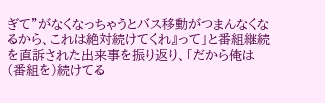ぎて”がなくなっちゃうとバス移動がつまんなくなるから、これは絶対続けてくれ』って」と番組継続を直訴された出来事を振り返り、「だから俺は(番組を)続けてる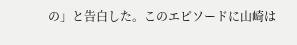の」と告白した。このエピソードに山崎は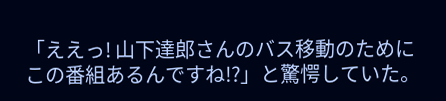「ええっ! 山下達郎さんのバス移動のためにこの番組あるんですね!?」と驚愕していた。